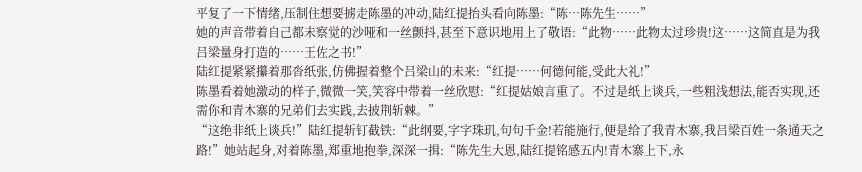平复了一下情绪,压制住想要掳走陈墨的冲动,陆红提抬头看向陈墨:“陈…陈先生……”
她的声音带着自己都未察觉的沙哑和一丝颤抖,甚至下意识地用上了敬语:“此物……此物太过珍贵!这……这简直是为我吕梁量身打造的……王佐之书!”
陆红提紧紧攥着那沓纸张,仿佛握着整个吕梁山的未来:“红提……何德何能,受此大礼!”
陈墨看着她激动的样子,微微一笑,笑容中带着一丝欣慰:“红提姑娘言重了。不过是纸上谈兵,一些粗浅想法,能否实现,还需你和青木寨的兄弟们去实践,去披荆斩棘。”
“这绝非纸上谈兵!”陆红提斩钉截铁:“此纲要,字字珠玑,句句千金!若能施行,便是给了我青木寨,我吕梁百姓一条通天之路!”她站起身,对着陈墨,郑重地抱拳,深深一揖:“陈先生大恩,陆红提铭感五内!青木寨上下,永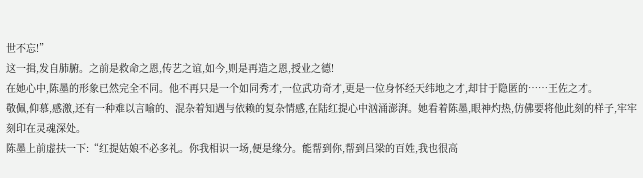世不忘!”
这一揖,发自肺腑。之前是救命之恩,传艺之谊,如今,则是再造之恩,授业之德!
在她心中,陈墨的形象已然完全不同。他不再只是一个如同秀才,一位武功奇才,更是一位身怀经天纬地之才,却甘于隐匿的……王佐之才。
敬佩,仰慕,感激,还有一种难以言喻的、混杂着知遇与依赖的复杂情感,在陆红提心中汹涌澎湃。她看着陈墨,眼神灼热,仿佛要将他此刻的样子,牢牢刻印在灵魂深处。
陈墨上前虚扶一下:“红提姑娘不必多礼。你我相识一场,便是缘分。能帮到你,帮到吕梁的百姓,我也很高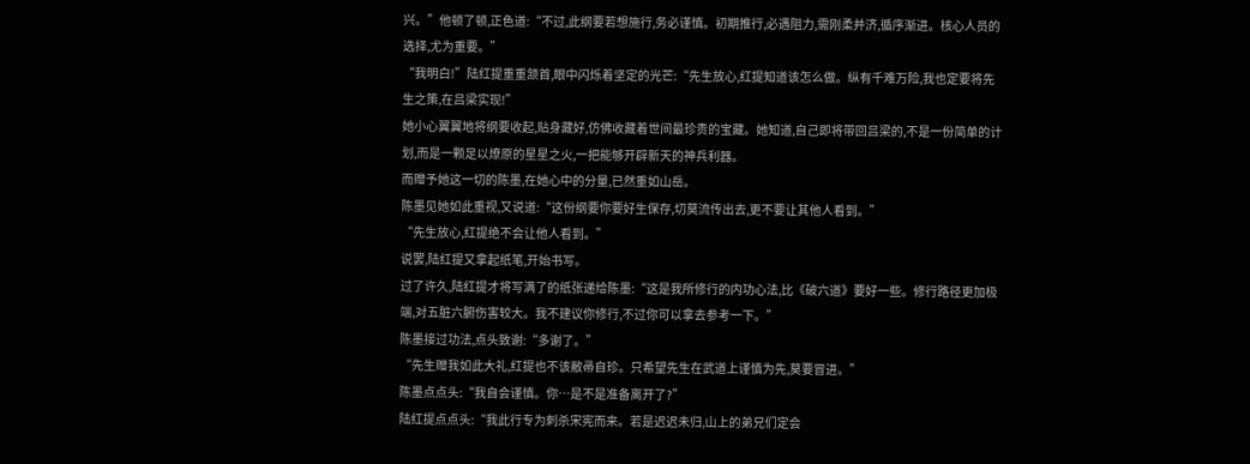兴。”他顿了顿,正色道:“不过,此纲要若想施行,务必谨慎。初期推行,必遇阻力,需刚柔并济,循序渐进。核心人员的选择,尤为重要。”
“我明白!”陆红提重重颔首,眼中闪烁着坚定的光芒:“先生放心,红提知道该怎么做。纵有千难万险,我也定要将先生之策,在吕梁实现!”
她小心翼翼地将纲要收起,贴身藏好,仿佛收藏着世间最珍贵的宝藏。她知道,自己即将带回吕梁的,不是一份简单的计划,而是一颗足以燎原的星星之火,一把能够开辟新天的神兵利器。
而赠予她这一切的陈墨,在她心中的分量,已然重如山岳。
陈墨见她如此重视,又说道:“这份纲要你要好生保存,切莫流传出去,更不要让其他人看到。”
“先生放心,红提绝不会让他人看到。”
说罢,陆红提又拿起纸笔,开始书写。
过了许久,陆红提才将写满了的纸张递给陈墨:“这是我所修行的内功心法,比《破六道》要好一些。修行路径更加极端,对五脏六腑伤害较大。我不建议你修行,不过你可以拿去参考一下。”
陈墨接过功法,点头致谢:“多谢了。”
“先生赠我如此大礼,红提也不该敝帚自珍。只希望先生在武道上谨慎为先,莫要冒进。”
陈墨点点头:“我自会谨慎。你…是不是准备离开了?”
陆红提点点头:“我此行专为刺杀宋宪而来。若是迟迟未归,山上的弟兄们定会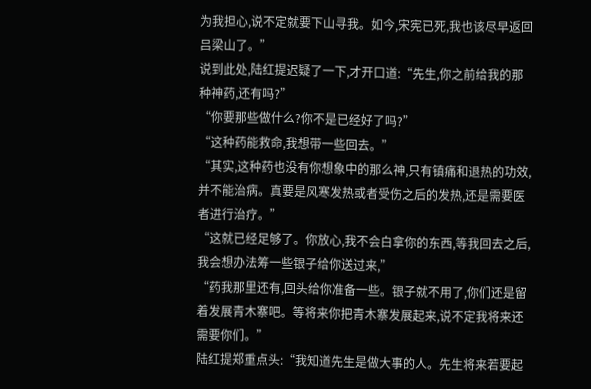为我担心,说不定就要下山寻我。如今,宋宪已死,我也该尽早返回吕梁山了。”
说到此处,陆红提迟疑了一下,才开口道:“先生,你之前给我的那种神药,还有吗?”
“你要那些做什么?你不是已经好了吗?”
“这种药能救命,我想带一些回去。”
“其实,这种药也没有你想象中的那么神,只有镇痛和退热的功效,并不能治病。真要是风寒发热或者受伤之后的发热,还是需要医者进行治疗。”
“这就已经足够了。你放心,我不会白拿你的东西,等我回去之后,我会想办法筹一些银子给你送过来,”
“药我那里还有,回头给你准备一些。银子就不用了,你们还是留着发展青木寨吧。等将来你把青木寨发展起来,说不定我将来还需要你们。”
陆红提郑重点头:“我知道先生是做大事的人。先生将来若要起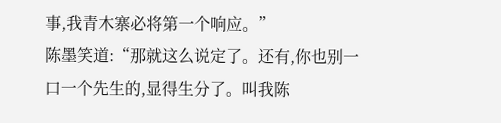事,我青木寨必将第一个响应。”
陈墨笑道:“那就这么说定了。还有,你也别一口一个先生的,显得生分了。叫我陈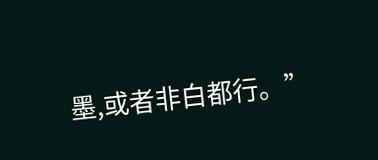墨,或者非白都行。”